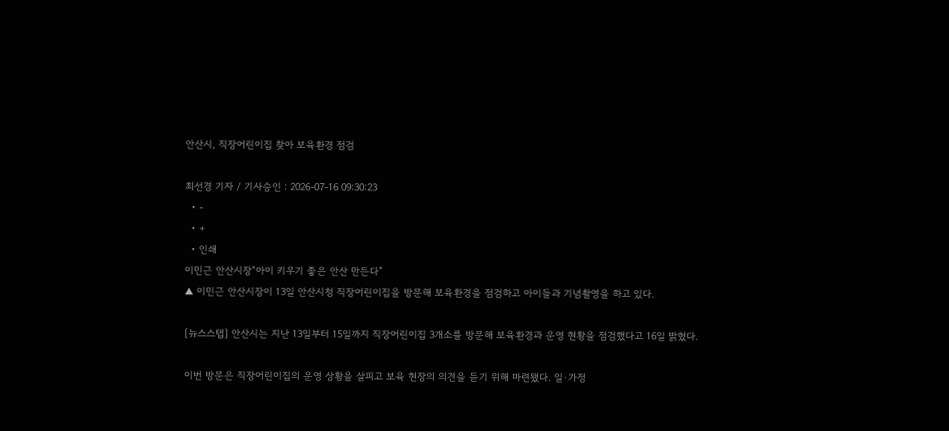안산시, 직장어린이집 찾아 보육환경 점검

최선경 기자 / 기사승인 : 2026-07-16 09:30:23
  • -
  • +
  • 인쇄
이민근 안산시장“아이 키우기 좋은 안산 만든다”
▲ 이민근 안산시장이 13일 안산시청 직장어린이집을 방문해 보육환경을 점검하고 아이들과 기념촬영을 하고 있다.

[뉴스스텝] 안산시는 지난 13일부터 15일까지 직장어린이집 3개소를 방문해 보육환경과 운영 현황을 점검했다고 16일 밝혔다.

이번 방문은 직장어린이집의 운영 상황을 살피고 보육 현장의 의견을 듣기 위해 마련됐다. 일·가정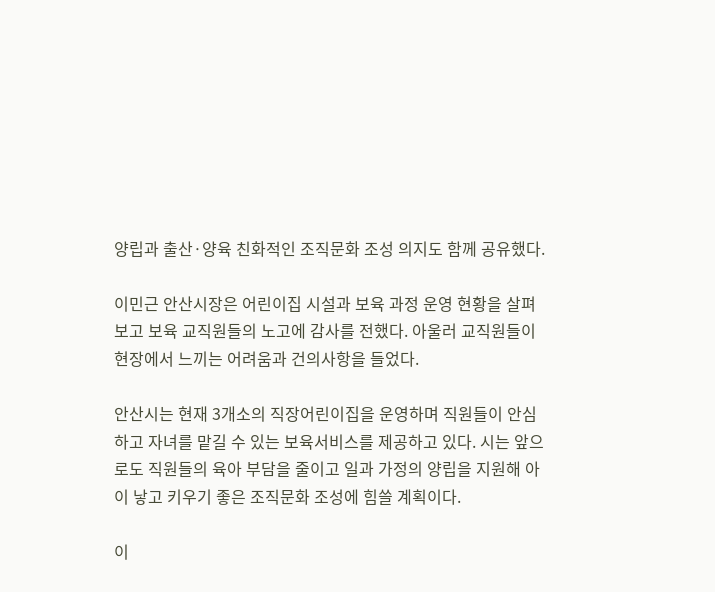양립과 출산·양육 친화적인 조직문화 조성 의지도 함께 공유했다.

이민근 안산시장은 어린이집 시설과 보육 과정 운영 현황을 살펴보고 보육 교직원들의 노고에 감사를 전했다. 아울러 교직원들이 현장에서 느끼는 어려움과 건의사항을 들었다.

안산시는 현재 3개소의 직장어린이집을 운영하며 직원들이 안심하고 자녀를 맡길 수 있는 보육서비스를 제공하고 있다. 시는 앞으로도 직원들의 육아 부담을 줄이고 일과 가정의 양립을 지원해 아이 낳고 키우기 좋은 조직문화 조성에 힘쓸 계획이다.

이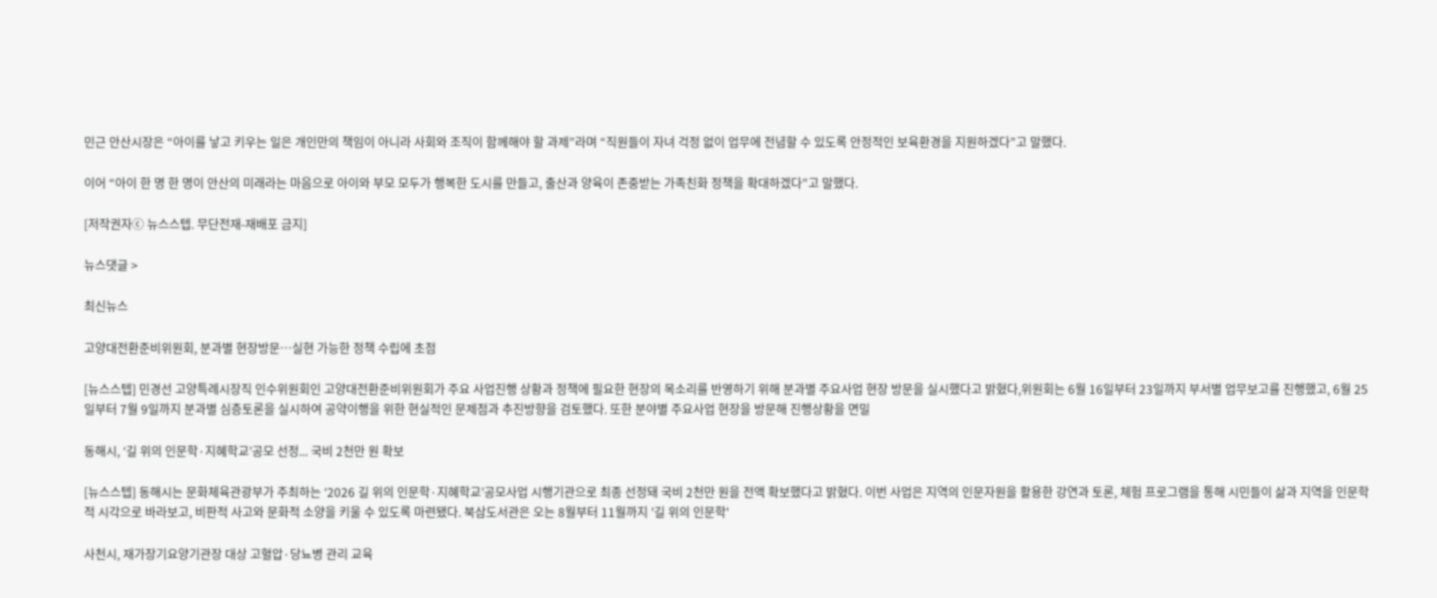민근 안산시장은 “아이를 낳고 키우는 일은 개인만의 책임이 아니라 사회와 조직이 함께해야 할 과제”라며 “직원들이 자녀 걱정 없이 업무에 전념할 수 있도록 안정적인 보육환경을 지원하겠다”고 말했다.

이어 “아이 한 명 한 명이 안산의 미래라는 마음으로 아이와 부모 모두가 행복한 도시를 만들고, 출산과 양육이 존중받는 가족친화 정책을 확대하겠다”고 말했다.

[저작권자ⓒ 뉴스스텝. 무단전재-재배포 금지]

뉴스댓글 >

최신뉴스

고양대전환준비위원회, 분과별 현장방문…실현 가능한 정책 수립에 초점

[뉴스스텝] 민경선 고양특례시장직 인수위원회인 고양대전환준비위원회가 주요 사업진행 상황과 정책에 필요한 현장의 목소리를 반영하기 위해 분과별 주요사업 현장 방문을 실시했다고 밝혔다,위원회는 6월 16일부터 23일까지 부서별 업무보고를 진행했고, 6월 25일부터 7월 9일까지 분과별 심층토론을 실시하여 공약이행을 위한 현실적인 문제점과 추진방향을 검토했다. 또한 분야별 주요사업 현장을 방문해 진행상황을 면밀

동해시, ‘길 위의 인문학·지혜학교’공모 선정... 국비 2천만 원 확보

[뉴스스텝] 동해시는 문화체육관광부가 주최하는 ‘2026 길 위의 인문학·지혜학교’공모사업 시행기관으로 최종 선정돼 국비 2천만 원을 전액 확보했다고 밝혔다. 이번 사업은 지역의 인문자원을 활용한 강연과 토론, 체험 프로그램을 통해 시민들이 삶과 지역을 인문학적 시각으로 바라보고, 비판적 사고와 문화적 소양을 키울 수 있도록 마련됐다. 북삼도서관은 오는 8월부터 11월까지 '길 위의 인문학'

사천시, 재가장기요양기관장 대상 고혈압·당뇨병 관리 교육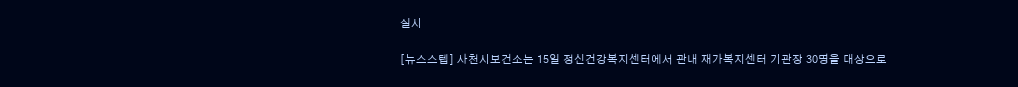실시

[뉴스스텝] 사천시보건소는 15일 정신건강복지센터에서 관내 재가복지센터 기관장 30명을 대상으로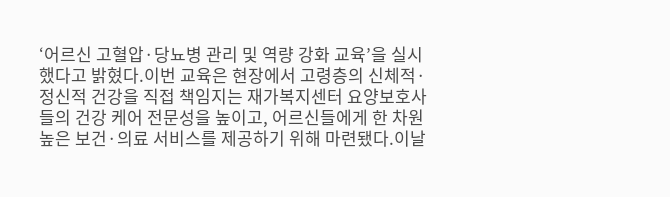‘어르신 고혈압·당뇨병 관리 및 역량 강화 교육’을 실시했다고 밝혔다.이번 교육은 현장에서 고령층의 신체적·정신적 건강을 직접 책임지는 재가복지센터 요양보호사들의 건강 케어 전문성을 높이고, 어르신들에게 한 차원 높은 보건·의료 서비스를 제공하기 위해 마련됐다.이날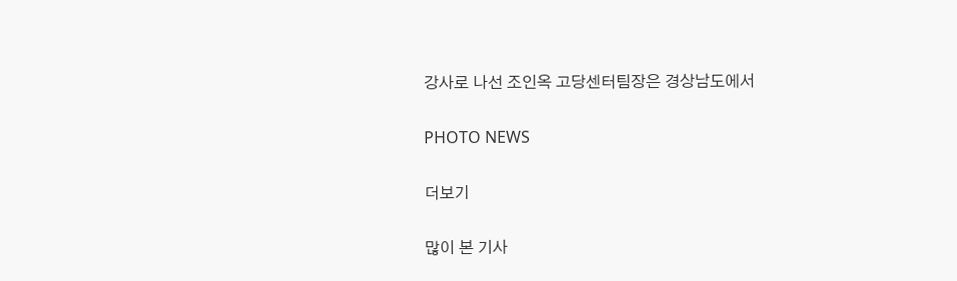강사로 나선 조인옥 고당센터팀장은 경상남도에서

PHOTO NEWS

더보기

많이 본 기사